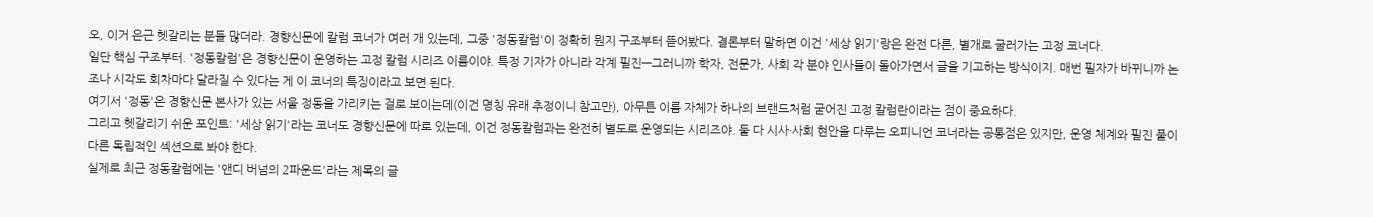오, 이거 은근 헷갈리는 분들 많더라. 경향신문에 칼럼 코너가 여러 개 있는데, 그중 '정동칼럼'이 정확히 뭔지 구조부터 뜯어봤다. 결론부터 말하면 이건 '세상 읽기'랑은 완전 다른, 별개로 굴러가는 고정 코너다.
일단 핵심 구조부터. '정동칼럼'은 경향신문이 운영하는 고정 칼럼 시리즈 이름이야. 특정 기자가 아니라 각계 필진—그러니까 학자, 전문가, 사회 각 분야 인사들이 돌아가면서 글을 기고하는 방식이지. 매번 필자가 바뀌니까 논조나 시각도 회차마다 달라질 수 있다는 게 이 코너의 특징이라고 보면 된다.
여기서 '정동'은 경향신문 본사가 있는 서울 정동을 가리키는 걸로 보이는데(이건 명칭 유래 추정이니 참고만), 아무튼 이름 자체가 하나의 브랜드처럼 굳어진 고정 칼럼란이라는 점이 중요하다.
그리고 헷갈리기 쉬운 포인트: '세상 읽기'라는 코너도 경향신문에 따로 있는데, 이건 정동칼럼과는 완전히 별도로 운영되는 시리즈야. 둘 다 시사·사회 현안을 다루는 오피니언 코너라는 공통점은 있지만, 운영 체계와 필진 풀이 다른 독립적인 섹션으로 봐야 한다.
실제로 최근 정동칼럼에는 '앤디 버넘의 2파운드'라는 제목의 글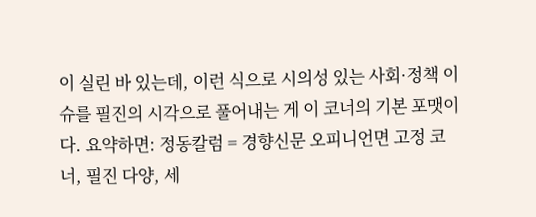이 실린 바 있는데, 이런 식으로 시의성 있는 사회·정책 이슈를 필진의 시각으로 풀어내는 게 이 코너의 기본 포맷이다. 요약하면: 정동칼럼 = 경향신문 오피니언면 고정 코너, 필진 다양, 세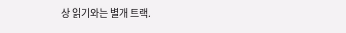상 읽기와는 별개 트랙.